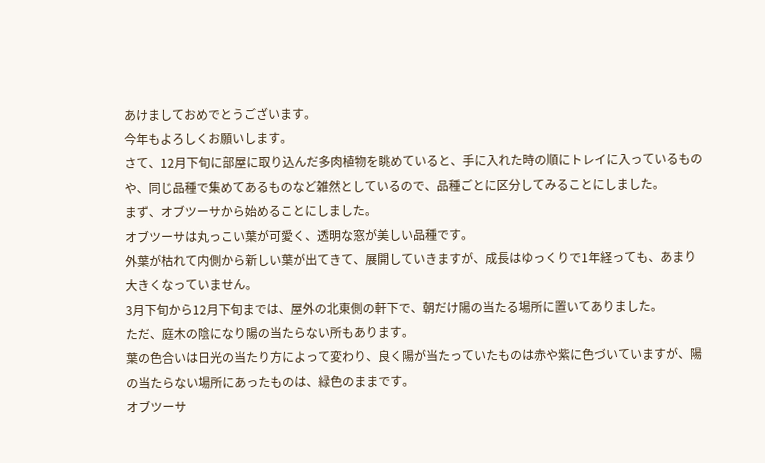あけましておめでとうございます。
今年もよろしくお願いします。
さて、12月下旬に部屋に取り込んだ多肉植物を眺めていると、手に入れた時の順にトレイに入っているものや、同じ品種で集めてあるものなど雑然としているので、品種ごとに区分してみることにしました。
まず、オブツーサから始めることにしました。
オブツーサは丸っこい葉が可愛く、透明な窓が美しい品種です。
外葉が枯れて内側から新しい葉が出てきて、展開していきますが、成長はゆっくりで1年経っても、あまり大きくなっていません。
3月下旬から12月下旬までは、屋外の北東側の軒下で、朝だけ陽の当たる場所に置いてありました。
ただ、庭木の陰になり陽の当たらない所もあります。
葉の色合いは日光の当たり方によって変わり、良く陽が当たっていたものは赤や紫に色づいていますが、陽の当たらない場所にあったものは、緑色のままです。
オブツーサ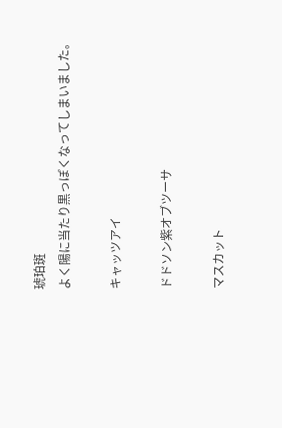琥珀斑
よく陽に当たり黒っぽくなってしまいました。

キャッツアイ

ドドソン紫オブツーサ

マスカット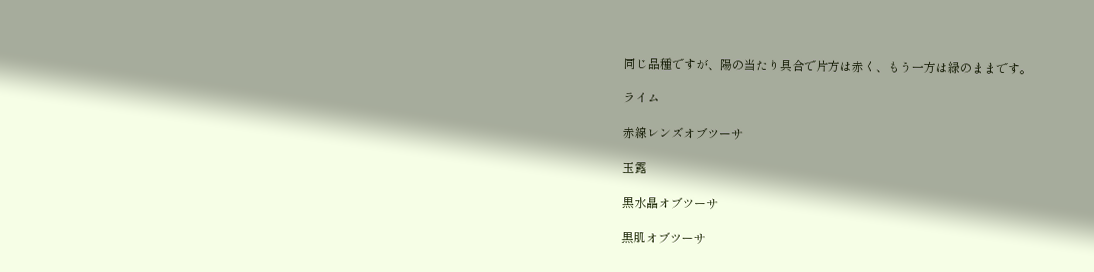同じ品種ですが、陽の当たり具合で片方は赤く、もう一方は緑のままです。

ライム

赤線レンズオブツーサ

玉露

黒水晶オブツーサ

黒肌オブツーサ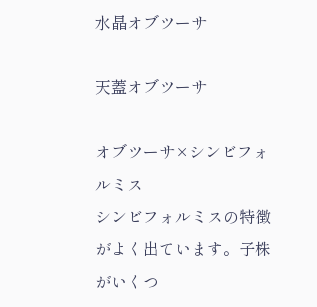水晶オブツーサ

天蓋オブツーサ

オブツーサ×シンビフォルミス
シンビフォルミスの特徴がよく出ています。子株がいくつ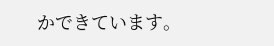かできています。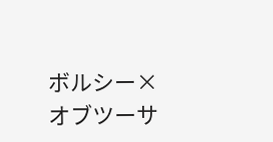ボルシー×オブツーサ